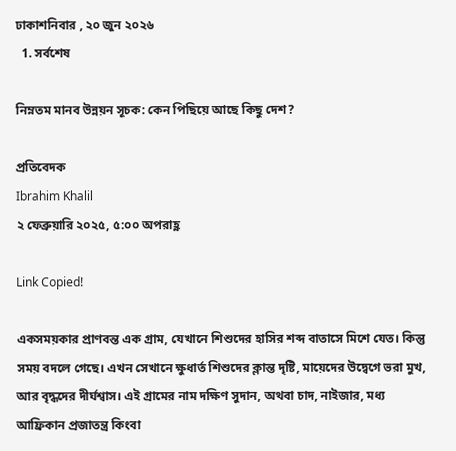ঢাকাশনিবার , ২০ জুন ২০২৬
  1. সর্বশেষ

নিম্নতম মানব উন্নয়ন সূচক: কেন পিছিয়ে আছে কিছু দেশ?

প্রতিবেদক
Ibrahim Khalil
২ ফেব্রুয়ারি ২০২৫, ৫:০০ অপরাহ্ণ

Link Copied!

একসময়কার প্রাণবন্ত এক গ্রাম, যেখানে শিশুদের হাসির শব্দ বাতাসে মিশে যেত। কিন্তু সময় বদলে গেছে। এখন সেখানে ক্ষুধার্ত শিশুদের ক্লান্ত দৃষ্টি, মায়েদের উদ্বেগে ভরা মুখ, আর বৃদ্ধদের দীর্ঘশ্বাস। এই গ্রামের নাম দক্ষিণ সুদান, অথবা চাদ, নাইজার, মধ্য আফ্রিকান প্রজাতন্ত্র কিংবা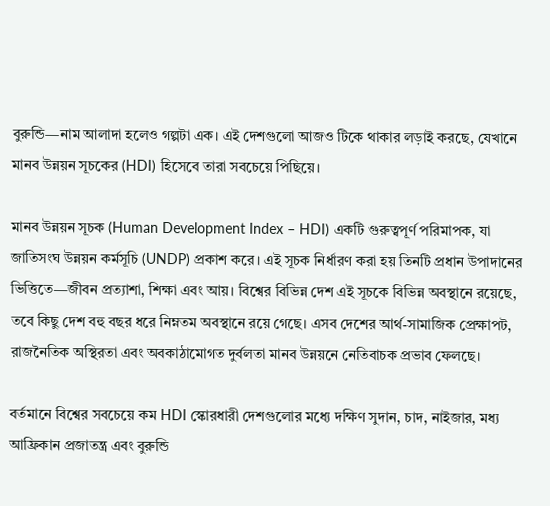বুরুন্ডি—নাম আলাদা হলেও গল্পটা এক। এই দেশগুলো আজও টিকে থাকার লড়াই করছে, যেখানে মানব উন্নয়ন সূচকের (HDI) হিসেবে তারা সবচেয়ে পিছিয়ে।

মানব উন্নয়ন সূচক (Human Development Index – HDI) একটি গুরুত্বপূর্ণ পরিমাপক, যা জাতিসংঘ উন্নয়ন কর্মসূচি (UNDP) প্রকাশ করে। এই সূচক নির্ধারণ করা হয় তিনটি প্রধান উপাদানের ভিত্তিতে—জীবন প্রত্যাশা, শিক্ষা এবং আয়। বিশ্বের বিভিন্ন দেশ এই সূচকে বিভিন্ন অবস্থানে রয়েছে, তবে কিছু দেশ বহু বছর ধরে নিম্নতম অবস্থানে রয়ে গেছে। এসব দেশের আর্থ-সামাজিক প্রেক্ষাপট, রাজনৈতিক অস্থিরতা এবং অবকাঠামোগত দুর্বলতা মানব উন্নয়নে নেতিবাচক প্রভাব ফেলছে।

বর্তমানে বিশ্বের সবচেয়ে কম HDI স্কোরধারী দেশগুলোর মধ্যে দক্ষিণ সুদান, চাদ, নাইজার, মধ্য আফ্রিকান প্রজাতন্ত্র এবং বুরুন্ডি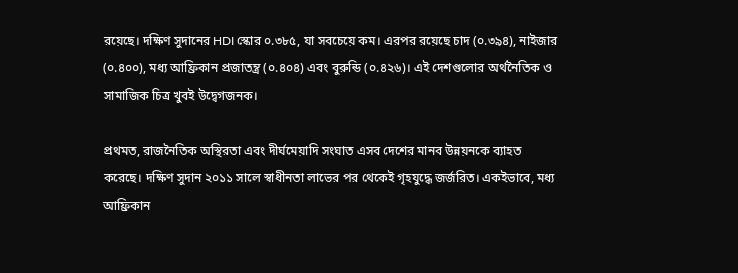রয়েছে। দক্ষিণ সুদানের HDI স্কোর ০.৩৮৫, যা সবচেয়ে কম। এরপর রয়েছে চাদ (০.৩৯৪), নাইজার (০.৪০০), মধ্য আফ্রিকান প্রজাতন্ত্র (০.৪০৪) এবং বুরুন্ডি (০.৪২৬)। এই দেশগুলোর অর্থনৈতিক ও সামাজিক চিত্র খুবই উদ্বেগজনক।

প্রথমত, রাজনৈতিক অস্থিরতা এবং দীর্ঘমেয়াদি সংঘাত এসব দেশের মানব উন্নয়নকে ব্যাহত করেছে। দক্ষিণ সুদান ২০১১ সালে স্বাধীনতা লাভের পর থেকেই গৃহযুদ্ধে জর্জরিত। একইভাবে, মধ্য আফ্রিকান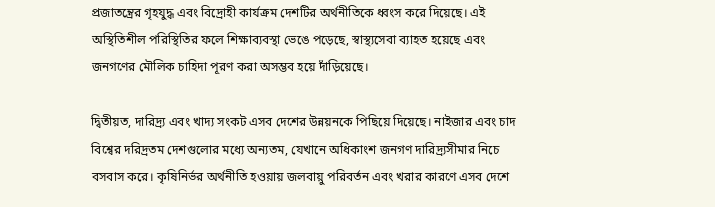প্রজাতন্ত্রের গৃহযুদ্ধ এবং বিদ্রোহী কার্যক্রম দেশটির অর্থনীতিকে ধ্বংস করে দিয়েছে। এই অস্থিতিশীল পরিস্থিতির ফলে শিক্ষাব্যবস্থা ভেঙে পড়েছে, স্বাস্থ্যসেবা ব্যাহত হয়েছে এবং জনগণের মৌলিক চাহিদা পূরণ করা অসম্ভব হয়ে দাঁড়িয়েছে।

দ্বিতীয়ত, দারিদ্র্য এবং খাদ্য সংকট এসব দেশের উন্নয়নকে পিছিয়ে দিয়েছে। নাইজার এবং চাদ বিশ্বের দরিদ্রতম দেশগুলোর মধ্যে অন্যতম, যেখানে অধিকাংশ জনগণ দারিদ্র্যসীমার নিচে বসবাস করে। কৃষিনির্ভর অর্থনীতি হওয়ায় জলবায়ু পরিবর্তন এবং খরার কারণে এসব দেশে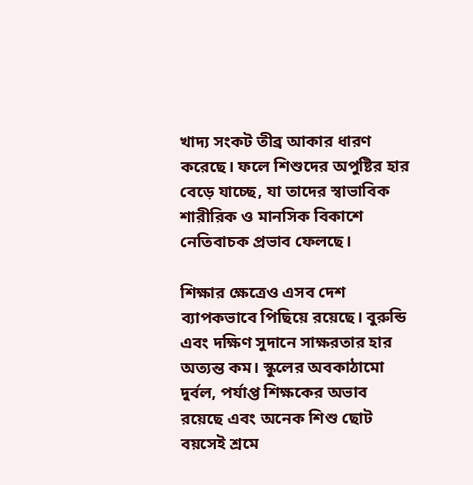খাদ্য সংকট তীব্র আকার ধারণ করেছে। ফলে শিশুদের অপুষ্টির হার বেড়ে যাচ্ছে, যা তাদের স্বাভাবিক শারীরিক ও মানসিক বিকাশে নেতিবাচক প্রভাব ফেলছে।

শিক্ষার ক্ষেত্রেও এসব দেশ ব্যাপকভাবে পিছিয়ে রয়েছে। বুরুন্ডি এবং দক্ষিণ সুদানে সাক্ষরতার হার অত্যন্ত কম। স্কুলের অবকাঠামো দুর্বল, পর্যাপ্ত শিক্ষকের অভাব রয়েছে এবং অনেক শিশু ছোট বয়সেই শ্রমে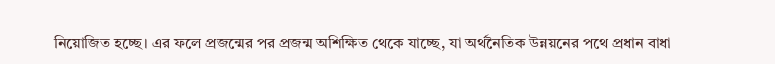নিয়োজিত হচ্ছে। এর ফলে প্রজন্মের পর প্রজন্ম অশিক্ষিত থেকে যাচ্ছে, যা অর্থনৈতিক উন্নয়নের পথে প্রধান বাধা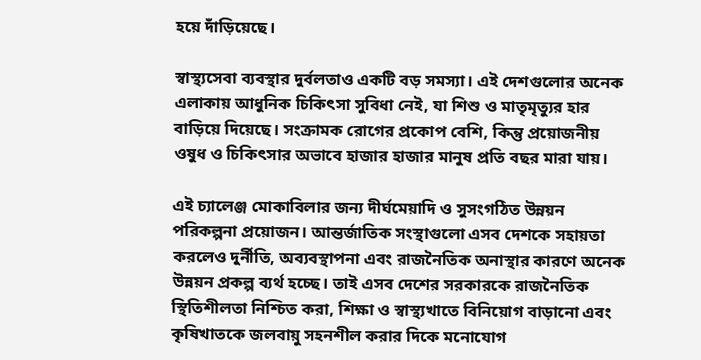হয়ে দাঁড়িয়েছে।

স্বাস্থ্যসেবা ব্যবস্থার দুর্বলতাও একটি বড় সমস্যা। এই দেশগুলোর অনেক এলাকায় আধুনিক চিকিৎসা সুবিধা নেই, যা শিশু ও মাতৃমৃত্যুর হার বাড়িয়ে দিয়েছে। সংক্রামক রোগের প্রকোপ বেশি, কিন্তু প্রয়োজনীয় ওষুধ ও চিকিৎসার অভাবে হাজার হাজার মানুষ প্রতি বছর মারা যায়।

এই চ্যালেঞ্জ মোকাবিলার জন্য দীর্ঘমেয়াদি ও সুসংগঠিত উন্নয়ন পরিকল্পনা প্রয়োজন। আন্তর্জাতিক সংস্থাগুলো এসব দেশকে সহায়তা করলেও দুর্নীতি, অব্যবস্থাপনা এবং রাজনৈতিক অনাস্থার কারণে অনেক উন্নয়ন প্রকল্প ব্যর্থ হচ্ছে। তাই এসব দেশের সরকারকে রাজনৈতিক স্থিতিশীলতা নিশ্চিত করা, শিক্ষা ও স্বাস্থ্যখাতে বিনিয়োগ বাড়ানো এবং কৃষিখাতকে জলবায়ু সহনশীল করার দিকে মনোযোগ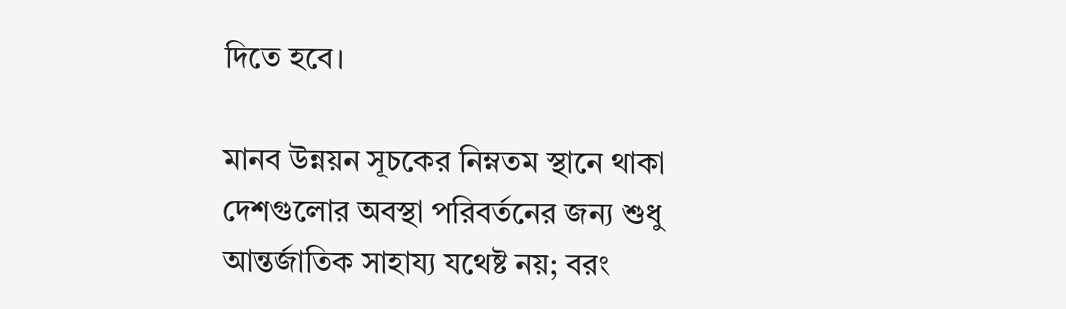দিতে হবে।

মানব উন্নয়ন সূচকের নিম্নতম স্থানে থাকা দেশগুলোর অবস্থা পরিবর্তনের জন্য শুধু আন্তর্জাতিক সাহায্য যথেষ্ট নয়; বরং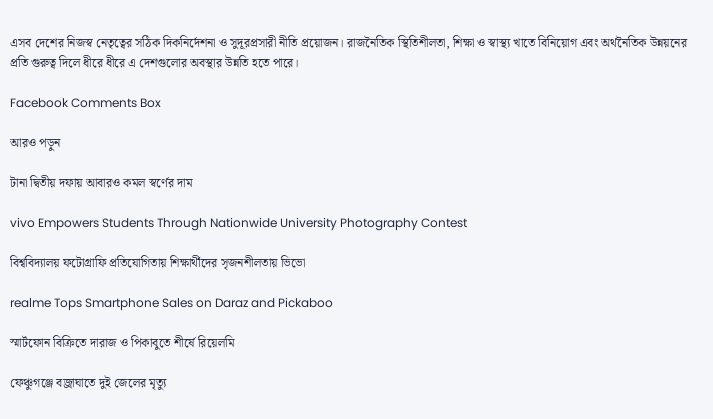এসব দেশের নিজস্ব নেতৃত্বের সঠিক দিকনির্দেশনা ও সুদূরপ্রসারী নীতি প্রয়োজন। রাজনৈতিক স্থিতিশীলতা, শিক্ষা ও স্বাস্থ্য খাতে বিনিয়োগ এবং অর্থনৈতিক উন্নয়নের প্রতি গুরুত্ব দিলে ধীরে ধীরে এ দেশগুলোর অবস্থার উন্নতি হতে পারে।

Facebook Comments Box

আরও পড়ুন

টানা দ্বিতীয় দফায় আবারও কমল স্বর্ণের দাম

vivo Empowers Students Through Nationwide University Photography Contest

বিশ্ববিদ্যালয় ফটোগ্রাফি প্রতিযোগিতায় শিক্ষার্থীদের সৃজনশীলতায় ভিভো

realme Tops Smartphone Sales on Daraz and Pickaboo

স্মার্টফোন বিক্রিতে দারাজ ও পিকাবুতে শীর্ষে রিয়েলমি

ফেঞ্চুগঞ্জে বজ্রাঘাতে দুই জেলের মৃত্যু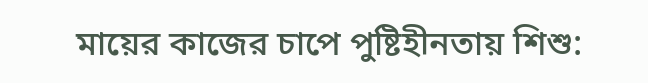মায়ের কাজের চাপে পুষ্টিহীনতায় শিশু: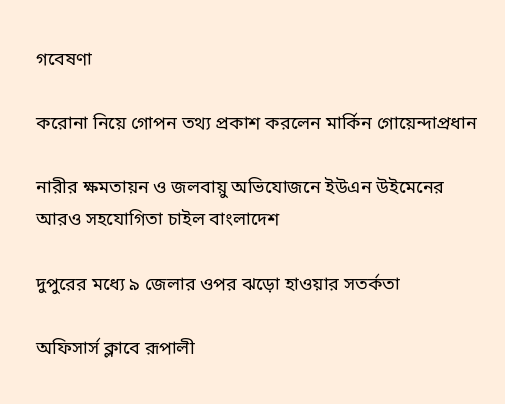গবেষণা

করোনা নিয়ে গোপন তথ্য প্রকাশ করলেন মার্কিন গোয়েন্দাপ্রধান

নারীর ক্ষমতায়ন ও জলবায়ু অভিযোজনে ইউএন উইমেনের আরও সহযোগিতা চাইল বাংলাদেশ

দুপুরের মধ্যে ৯ জেলার ওপর ঝড়ো হাওয়ার সতর্কতা

অফিসার্স ক্লাবে রূপালী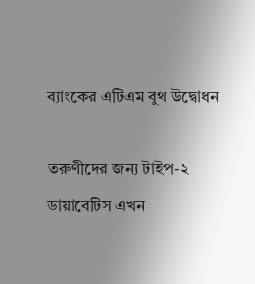ব্যাংকের এটিএম বুথ উদ্বোধন

তরুণীদের জন্য টাইপ-২ ডায়াবেটিস এখন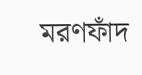মরণফাঁদ